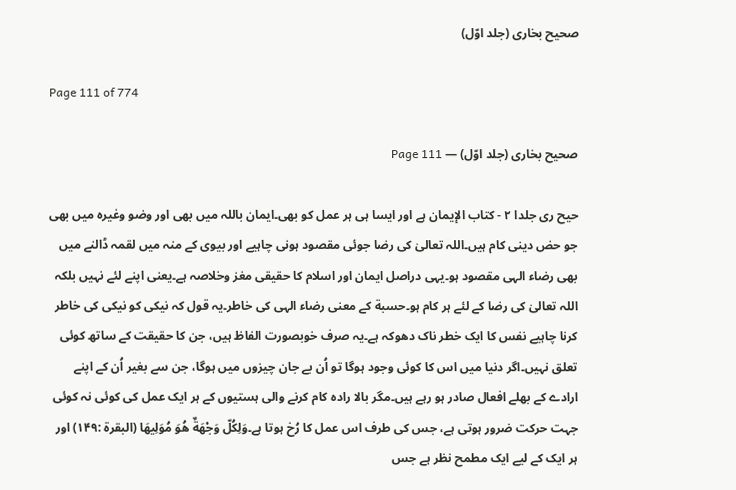صحیح بخاری (جلد اوّل)

Page 111 of 774

صحیح بخاری (جلد اوّل) — Page 111

حيح ری جلدا ٢ - كتاب الإيمان ہے اور ایسا ہی ہر عمل کو بھی۔ایمان باللہ میں بھی اور وضو وغیرہ میں بھی جو حض دینی کام ہیں۔اللہ تعالیٰ کی رضا جوئی مقصود ہونی چاہیے اور بیوی کے منہ میں لقمہ ڈالنے میں بھی رضاء الہی مقصود ہو۔یہی دراصل ایمان اور اسلام کا حقیقی مغز وخلاصہ ہے۔یعنی اپنے لئے نہیں بلکہ اللہ تعالیٰ کی رضا کے لئے ہر کام ہو۔حسبة کے معنی رضاء الہی کی خاطر۔یہ قول کہ نیکی کو نیکی کی خاطر کرنا چاہیے نفس کا ایک خطر ناک دھوکہ ہے۔یہ صرف خوبصورت الفاظ ہیں، جن کا حقیقت کے ساتھ کوئی تعلق نہیں۔اگر دنیا میں اس کا کوئی وجود ہوگا تو اُن بے جان چیزوں میں ہوگا، جن سے بغیر اُن کے اپنے ارادے کے بھلے افعال صادر ہو رہے ہیں۔مگر بالا رادہ کام کرنے والی ہستیوں کے ہر ایک عمل کی کوئی نہ کوئی جہت حرکت ضرور ہوتی ہے، جس کی طرف اس عمل کا رُخ ہوتا ہے۔وَلِكُلّ وَجْهَةٌ هُوَ مُوَلِيهَا (البقرة :۱۴۹) اور ہر ایک کے لیے ایک مطمح نظر ہے جس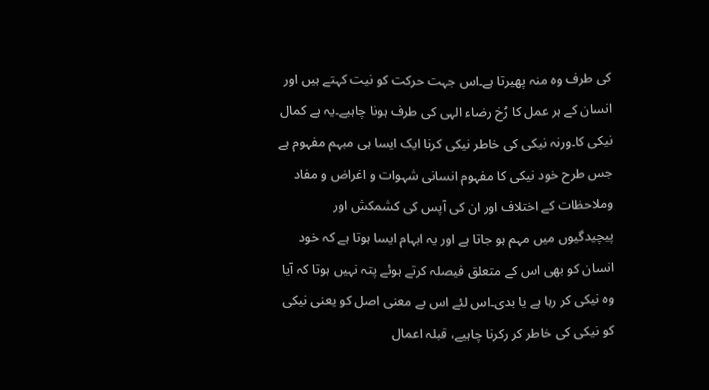کی طرف وہ منہ پھیرتا ہے۔اس جہت حرکت کو نیت کہتے ہیں اور انسان کے ہر عمل کا رُخ رضاء الہی کی طرف ہونا چاہیے۔یہ ہے کمال نیکی کا۔ورنہ نیکی کی خاطر نیکی کرنا ایک ایسا ہی مبہم مفہوم ہے جس طرح خود نیکی کا مفہوم انسانی شہوات و اغراض و مفاد وملاحظات کے اختلاف اور ان کی آپس کی کشمکش اور پیچیدگیوں میں مہم ہو جاتا ہے اور یہ ابہام ایسا ہوتا ہے کہ خود انسان کو بھی اس کے متعلق فیصلہ کرتے ہوئے پتہ نہیں ہوتا کہ آیا وہ نیکی کر رہا ہے یا بدی۔اس لئے اس بے معنی اصل کو یعنی نیکی کو نیکی کی خاطر کر رکرنا چاہیے، قبلہ اعمال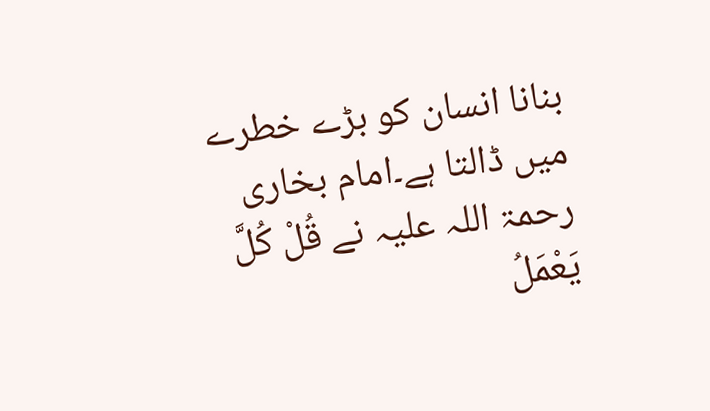بنانا انسان کو بڑے خطرے میں ڈالتا ہے۔امام بخاری رحمۃ اللہ علیہ نے قُلْ كُلَّ يَعْمَلُ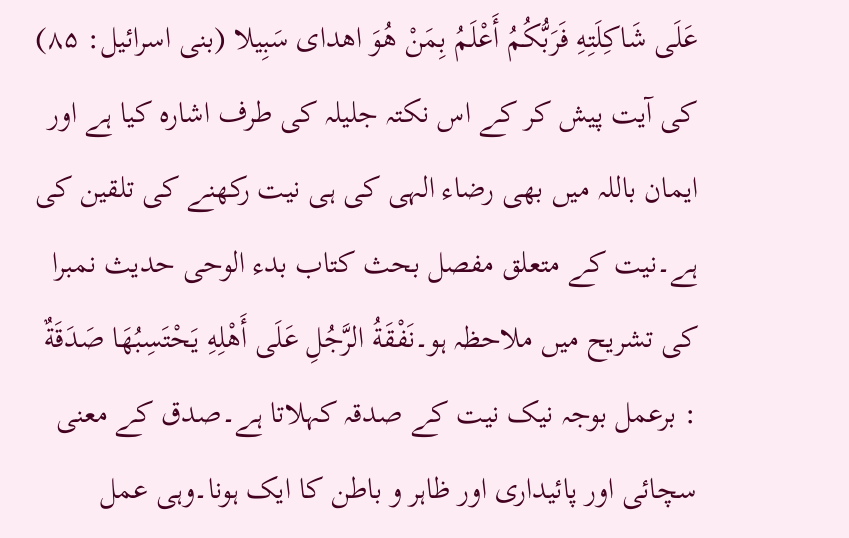عَلَى شَاكِلَتِهِ فَرَبُّكُمُ أَعْلَمُ بِمَنْ هُوَ اهدای سَبِیلا (بنی اسرائیل: ۸۵) کی آیت پیش کر کے اس نکتہ جلیلہ کی طرف اشارہ کیا ہے اور ایمان باللہ میں بھی رضاء الہی کی ہی نیت رکھنے کی تلقین کی ہے۔نیت کے متعلق مفصل بحث کتاب بدء الوحی حدیث نمبرا کی تشریح میں ملاحظہ ہو۔نَفْقَةُ الرَّجُلِ عَلَى أَهْلِهِ يَحْتَسِبُهَا صَدَقَةٌ : برعمل بوجہ نیک نیت کے صدقہ کہلاتا ہے۔صدق کے معنی سچائی اور پائیداری اور ظاہر و باطن کا ایک ہونا۔وہی عمل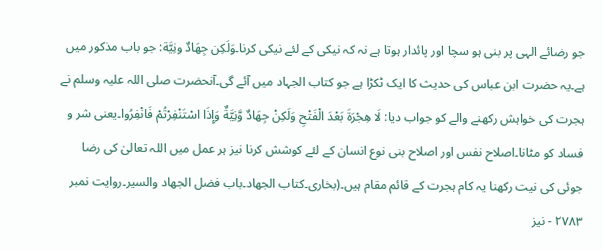جو رضائے الہی پر بنی ہو سچا اور پائدار ہوتا ہے نہ کہ نیکی کے لئے نیکی کرنا۔وَلَكِن جِهَادٌ ونِيَّة: جو باب مذکور میں ہے۔یہ حضرت ابن عباس کی حدیث کا ایک ٹکڑا ہے جو کتاب الجہاد میں آئے گی۔آنحضرت صلی اللہ علیہ وسلم نے ہجرت کی خواہش رکھنے والے کو جواب دیا: لَا هِجْرَةَ بَعْدَ الْفَتْحِ وَلَكِنْ جِهَادٌ وَّنِيَّةٌ وَإِذَا اسْتَنْفِرْتُمْ فَانْفِرُوا۔یعنی شر و فساد کو مٹانا۔اصلاح نفس اور اصلاح بنی نوع انسان کے لئے کوشش کرنا نیز ہر عمل میں اللہ تعالیٰ کی رضا جوئی کی نیت رکھنا یہ کام ہجرت کے قائم مقام ہیں۔(بخارى۔كتاب الجهاد۔باب فضل الجهاد والسير۔روایت نمبر ۲۷۸۳ - نیز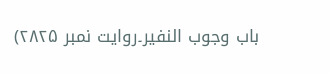باب وجوب النفير۔روایت نمبر ۲۸۲۵)